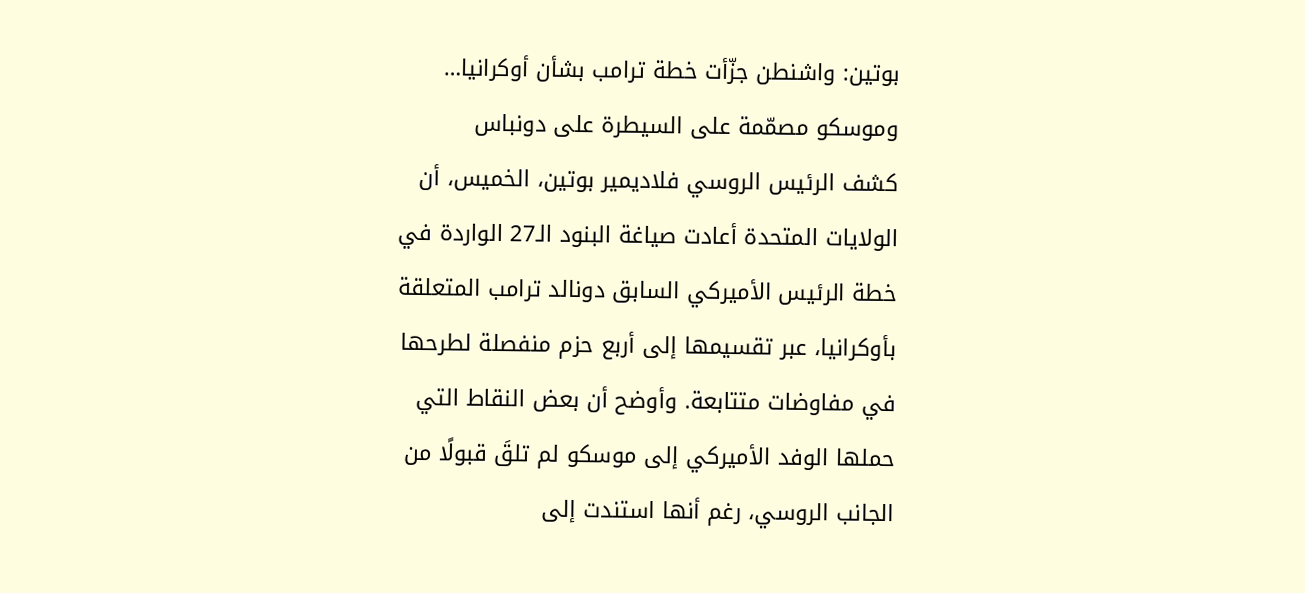بوتين: واشنطن جزّأت خطة ترامب بشأن أوكرانيا… وموسكو مصمّمة على السيطرة على دونباس
كشف الرئيس الروسي فلاديمير بوتين، الخميس، أن الولايات المتحدة أعادت صياغة البنود الـ27 الواردة في خطة الرئيس الأميركي السابق دونالد ترامب المتعلقة بأوكرانيا، عبر تقسيمها إلى أربع حزم منفصلة لطرحها في مفاوضات متتابعة. وأوضح أن بعض النقاط التي حملها الوفد الأميركي إلى موسكو لم تلقَ قبولًا من الجانب الروسي، رغم أنها استندت إلى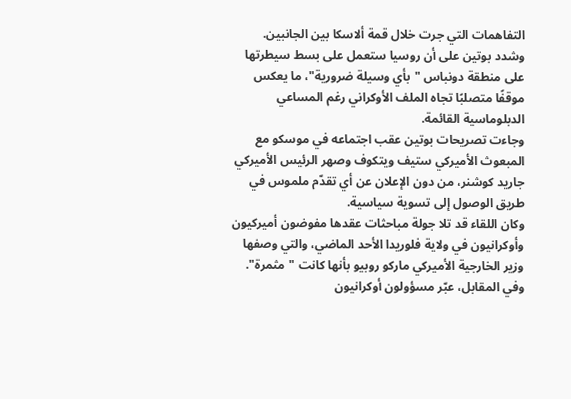التفاهمات التي جرت خلال قمة ألاسكا بين الجانبين.
وشدد بوتين على أن روسيا ستعمل على بسط سيطرتها على منطقة دونباس "بأي وسيلة ضرورية"، ما يعكس موقفًا متصلبًا تجاه الملف الأوكراني رغم المساعي الدبلوماسية القائمة.
وجاءت تصريحات بوتين عقب اجتماعه في موسكو مع المبعوث الأميركي ستيف ويتكوف وصهر الرئيس الأميركي جاريد كوشنر، من دون الإعلان عن أي تقدّم ملموس في طريق الوصول إلى تسوية سياسية.
وكان اللقاء قد تلا جولة مباحثات عقدها مفوضون أميركيون وأوكرانيون في ولاية فلوريدا الأحد الماضي، والتي وصفها وزير الخارجية الأميركي ماركو روبيو بأنها كانت "مثمرة".
وفي المقابل، عبّر مسؤولون أوكرانيون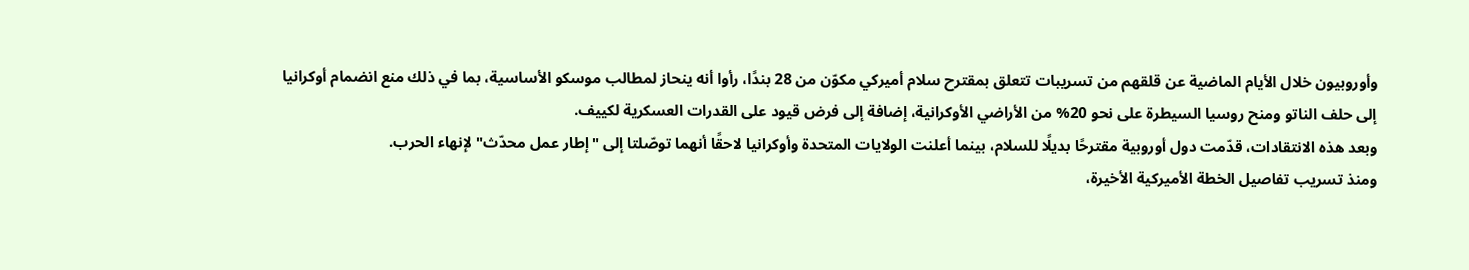وأوروبيون خلال الأيام الماضية عن قلقهم من تسريبات تتعلق بمقترح سلام أميركي مكوّن من 28 بندًا، رأوا أنه ينحاز لمطالب موسكو الأساسية، بما في ذلك منع انضمام أوكرانيا إلى حلف الناتو ومنح روسيا السيطرة على نحو 20% من الأراضي الأوكرانية، إضافة إلى فرض قيود على القدرات العسكرية لكييف.
وبعد هذه الانتقادات، قدّمت دول أوروبية مقترحًا بديلًا للسلام، بينما أعلنت الولايات المتحدة وأوكرانيا لاحقًا أنهما توصّلتا إلى "إطار عمل محدّث" لإنهاء الحرب.
ومنذ تسريب تفاصيل الخطة الأميركية الأخيرة،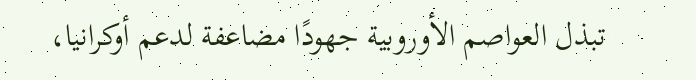تبذل العواصم الأوروبية جهودًا مضاعفة لدعم أوكرانيا،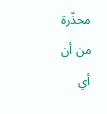محذّرة من أن أي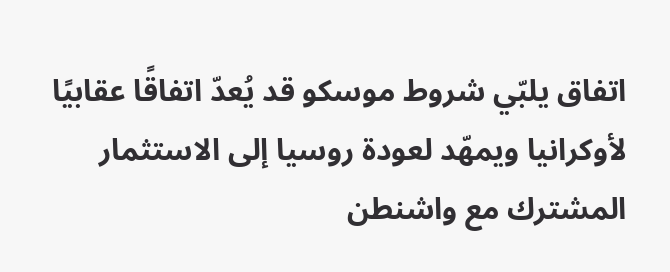اتفاق يلبّي شروط موسكو قد يُعدّ اتفاقًا عقابيًا لأوكرانيا ويمهّد لعودة روسيا إلى الاستثمار المشترك مع واشنطن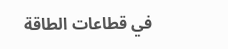في قطاعات الطاقة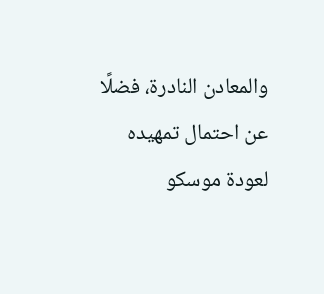والمعادن النادرة، فضلًا عن احتمال تمهيده لعودة موسكو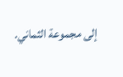إلى مجموعة الثماني.